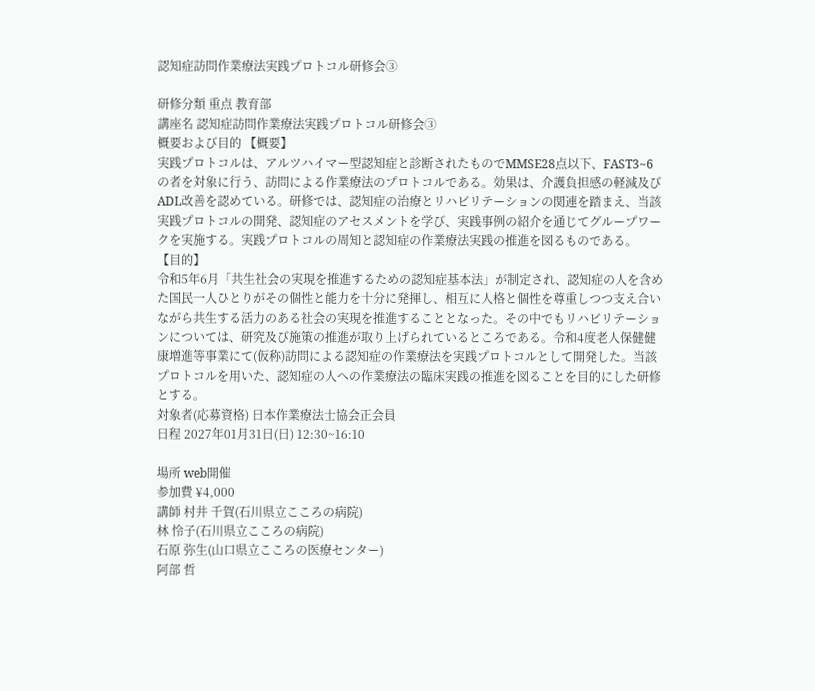認知症訪問作業療法実践プロトコル研修会③

研修分類 重点 教育部
講座名 認知症訪問作業療法実践プロトコル研修会③
概要および目的 【概要】
実践プロトコルは、アルツハイマー型認知症と診断されたものでMMSE28点以下、FAST3~6の者を対象に行う、訪問による作業療法のプロトコルである。効果は、介護負担感の軽減及びADL改善を認めている。研修では、認知症の治療とリハビリテーションの関連を踏まえ、当該実践プロトコルの開発、認知症のアセスメントを学び、実践事例の紹介を通じてグループワークを実施する。実践プロトコルの周知と認知症の作業療法実践の推進を図るものである。
【目的】
令和5年6月「共生社会の実現を推進するための認知症基本法」が制定され、認知症の人を含めた国民一人ひとりがその個性と能力を十分に発揮し、相互に人格と個性を尊重しつつ支え合いながら共生する活力のある社会の実現を推進することとなった。その中でもリハビリテーションについては、研究及び施策の推進が取り上げられているところである。令和4度老人保健健康増進等事業にて(仮称)訪問による認知症の作業療法を実践プロトコルとして開発した。当該プロトコルを用いた、認知症の人への作業療法の臨床実践の推進を図ることを目的にした研修とする。
対象者(応募資格) 日本作業療法士協会正会員
日程 2027年01月31日(日) 12:30~16:10

場所 web開催
参加費 ¥4,000
講師 村井 千賀(石川県立こころの病院)
林 怜子(石川県立こころの病院)
石原 弥生(山口県立こころの医療センター)
阿部 哲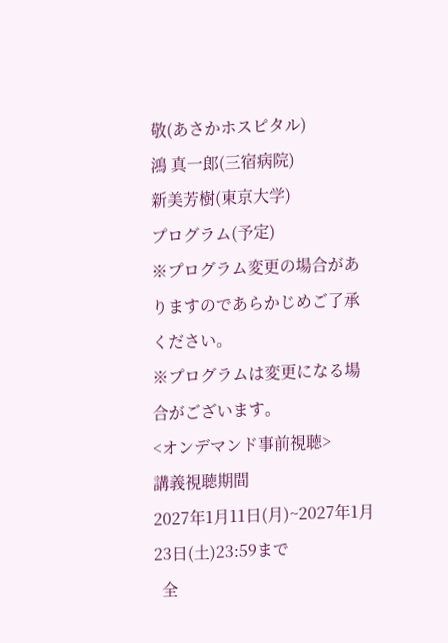敬(あさかホスピタル)
鴻 真一郎(三宿病院)
新美芳樹(東京大学)
プログラム(予定)
※プログラム変更の場合がありますのであらかじめご了承ください。
※プログラムは変更になる場合がございます。
<オンデマンド事前視聴>
講義視聴期間
2027年1月11日(月)~2027年1月23日(土)23:59まで
  全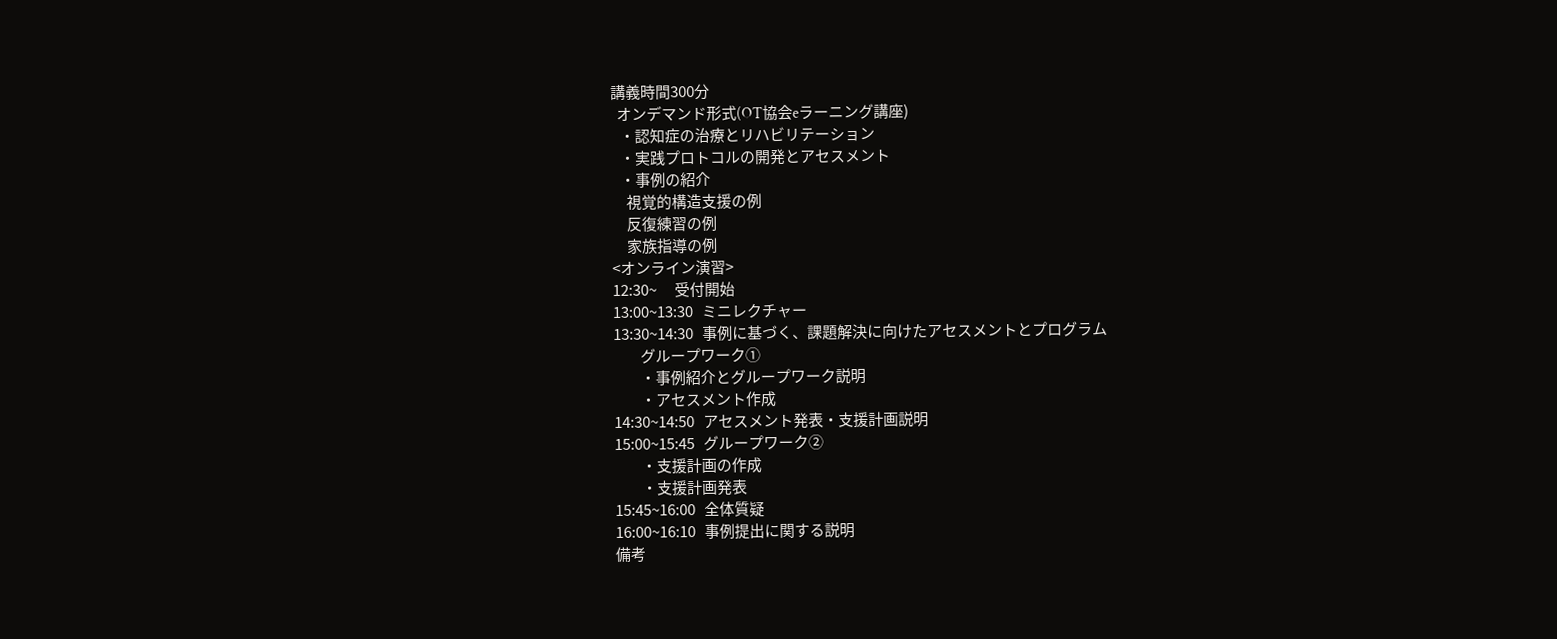講義時間300分
  オンデマンド形式(OT協会eラーニング講座)
   ・認知症の治療とリハビリテーション
   ・実践プロトコルの開発とアセスメント
   ・事例の紹介
     視覚的構造支援の例
     反復練習の例
     家族指導の例
<オンライン演習>
12:30~      受付開始
13:00~13:30   ミニレクチャー
13:30~14:30   事例に基づく、課題解決に向けたアセスメントとプログラム
         グループワーク①
         ・事例紹介とグループワーク説明
         ・アセスメント作成
14:30~14:50   アセスメント発表・支援計画説明
15:00~15:45   グループワーク②
         ・支援計画の作成
         ・支援計画発表
15:45~16:00   全体質疑
16:00~16:10   事例提出に関する説明
備考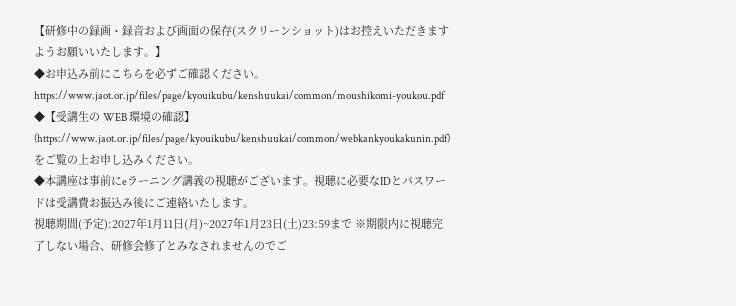【研修中の録画・録音および画面の保存(スクリーンショット)はお控えいただきますようお願いいたします。】
◆お申込み前にこちらを必ずご確認ください。https://www.jaot.or.jp/files/page/kyouikubu/kenshuukai/common/moushikomi-youkou.pdf
◆【受講生の WEB 環境の確認】(https://www.jaot.or.jp/files/page/kyouikubu/kenshuukai/common/webkankyoukakunin.pdf)をご覧の上お申し込みください。
◆本講座は事前にeラーニング講義の視聴がございます。視聴に必要なIDとパスワードは受講費お振込み後にご連絡いたします。
視聴期間(予定):2027年1月11日(月)~2027年1月23日(土)23:59まで ※期限内に視聴完了しない場合、研修会修了とみなされませんのでご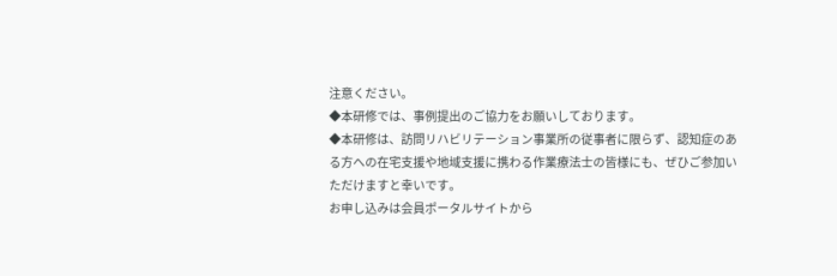注意ください。
◆本研修では、事例提出のご協力をお願いしております。
◆本研修は、訪問リハビリテーション事業所の従事者に限らず、認知症のある方への在宅支援や地域支援に携わる作業療法士の皆様にも、ぜひご参加いただけますと幸いです。
お申し込みは会員ポータルサイトから